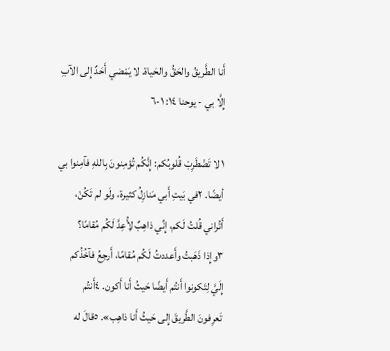أَنا الطَّريقُ والحَقُّ والحَياة. لا يَمْضي أَحَدٌ إِلى الآبِ إِلَّا بي - يوحنا ١٤: ١-٦

١ لا تَضْطَرِبْ قُلوبُكم: إِنَّكُم تُؤمِنونَ بِاللهِ فآمِنوا بي أيضًا. ٢في بَيتِ أَبي مَنازِلُ كثيرة، ولَو لم تَكُنْ، أَتُراني قُلتُ لَكم، إِنِّي ذاهِبٌ لِأُعِدَّ لَكُم مُقامًا؟ ٣وإِذا ذَهَبتُ وأَعددتُ لَكُم مُقامًا، أَرجِعُ فآخُذُكم إِلَيَّ لِتَكونوا أَنتُم أَيضًا حَيثُ أَنا أَكون. ٤أَنتُم تَعرِفونَ الطَّريقَ إِلى حَيثُ أَنا ذاهِب». ٥قالَ له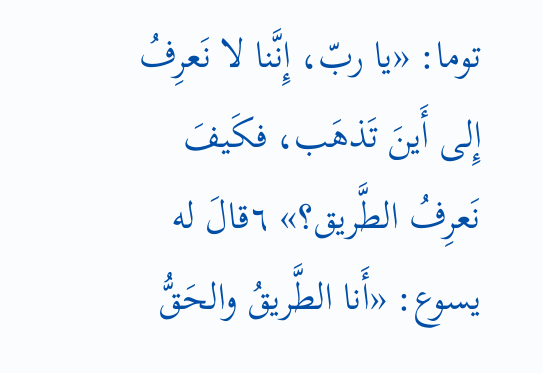توما: «يا ربّ، إِنَّنا لا نَعرِفُ إِلى أَينَ تَذهَب، فكَيفَ نَعرِفُ الطَّريق؟» ٦قالَ له يسوع: «أَنا الطَّريقُ والحَقُّ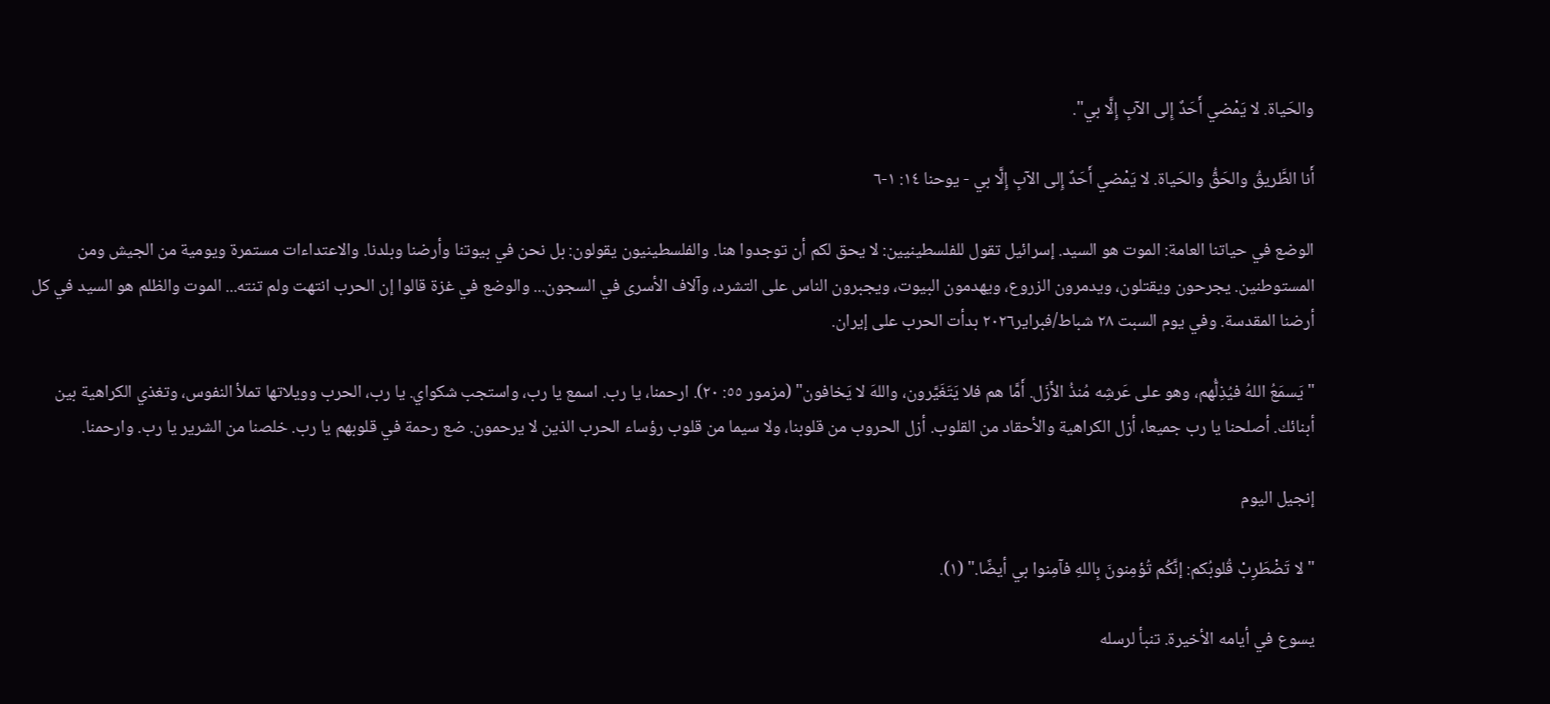والحَياة. لا يَمْضي أَحَدٌ إِلى الآبِ إِلَّا بي".

أَنا الطَّريقُ والحَقُّ والحَياة. لا يَمْضي أَحَدٌ إِلى الآبِ إِلَّا بي - يوحنا ١٤: ١-٦

الوضع في حياتنا العامة: الموت هو السيد. إسرائيل تقول للفلسطينيين: لا يحق لكم أن توجدوا هنا. والفلسطينيون يقولون: بل نحن في بيوتنا وأرضنا وبلدنا. والاعتداءات مستمرة ويومية من الجيش ومن المستوطنين. يجرحون ويقتلون، ويدمرون الزروع، ويهدمون البيوت، ويجبرون الناس على التشرد، وآلاف الأسرى في السجون... والوضع في غزة قالوا إن الحرب انتهت ولم تنته... الموت والظلم هو السيد في كل أرضنا المقدسة. وفي يوم السبت ٢٨ شباط/فبراير٢٠٢٦ بدأت الحرب على إيران.

"يَسمَعُ اللهُ فيُذِلُّهم، وهو على عَرشِه مُنذُ الأَزَل. أَمَّا هم فلا يَتَغَيَّرون، واللهَ لا يَخافون" (مزمور ٥٥: ٢٠). ارحمنا، يا رب. اسمع يا رب، واستجب شكواي. يا رب، الحرب وويلاتها تملأ النفوس، وتغذي الكراهية بين أبنائك. أصلحنا يا رب جميعا، أزل الكراهية والأحقاد من القلوب. أزل الحروب من قلوبنا، ولا سيما من قلوب رؤساء الحرب الذين لا يرحمون. ضع رحمة في قلوبهم يا رب. خلصنا من الشرير يا رب. وارحمنا.

إنجيل اليوم

" لا تَضْطَرِبْ قُلوبُكم: إنَّكُم تُؤمِنونَ بِاللهِ فآمِنوا بي أيضًا." (١).

يسوع في أيامه الأخيرة. تنبأ لرسله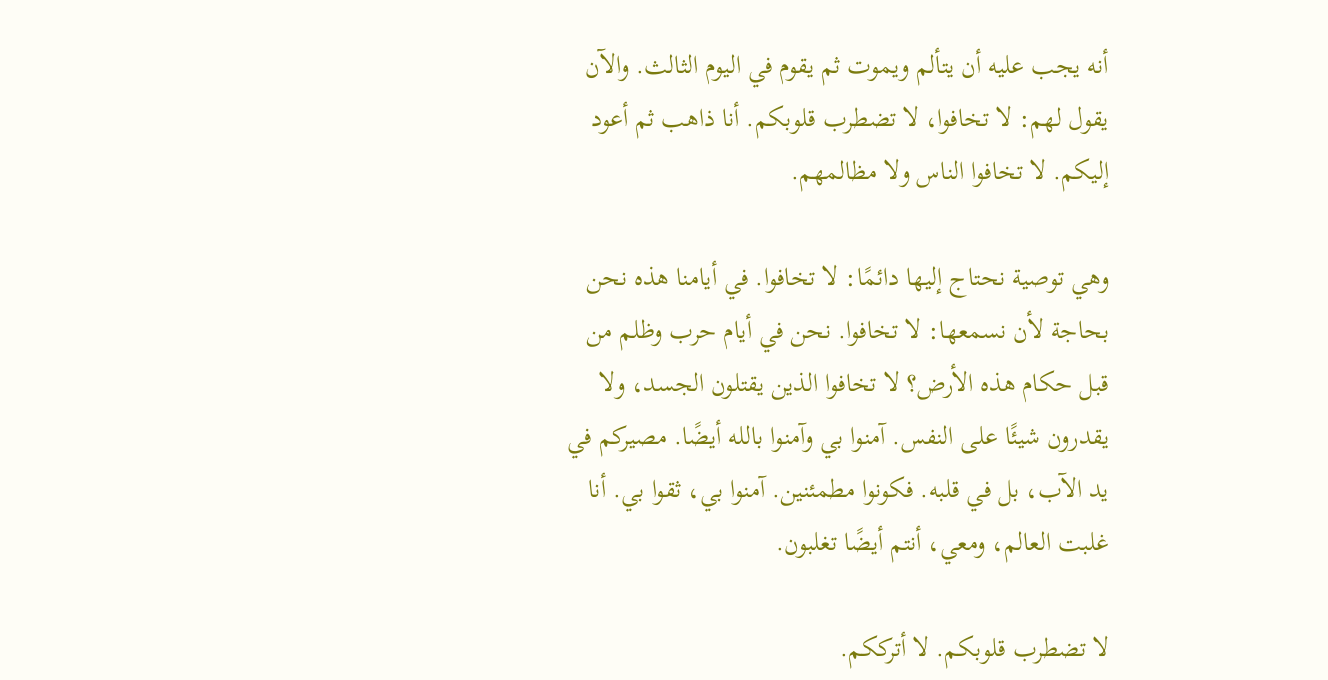أنه يجب عليه أن يتألم ويموت ثم يقوم في اليوم الثالث. والآن يقول لهم: لا تخافوا، لا تضطرب قلوبكم. أنا ذاهب ثم أعود إليكم. لا تخافوا الناس ولا مظالمهم.

وهي توصية نحتاج إليها دائمًا: لا تخافوا. في أيامنا هذه نحن بحاجة لأن نسمعها: لا تخافوا. نحن في أيام حرب وظلم من قبل حكام هذه الأرض؟ لا تخافوا الذين يقتلون الجسد، ولا يقدرون شيئًا على النفس. آمنوا بي وآمنوا بالله أيضًا. مصيركم في يد الآب، بل في قلبه. فكونوا مطمئنين. آمنوا بي، ثقوا بي. أنا غلبت العالم، ومعي، أنتم أيضًا تغلبون.

لا تضطرب قلوبكم. لا أترككم.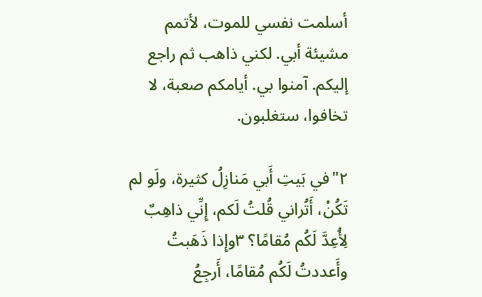أسلمت نفسي للموت، لأتمم مشيئة أبي. لكني ذاهب ثم راجع إليكم. آمنوا بي. أيامكم صعبة، لا تخافوا، ستغلبون.

٢"في بَيتِ أَبي مَنازِلُ كثيرة، ولَو لم تَكُنْ، أَتُراني قُلتُ لَكم، إِنِّي ذاهِبٌ لِأُعِدَّ لَكُم مُقامًا؟ ٣وإِذا ذَهَبتُ وأَعددتُ لَكُم مُقامًا، أَرجِعُ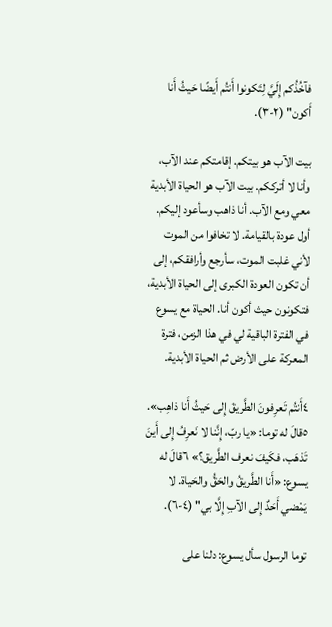فآخُذُكم إِلَيَّ لِتَكونوا أَنتُم أَيضًا حَيثُ أَنا أَكون" (٢-٣).

بيت الآب هو بيتكم. إقامتكم عند الآب، وأنا لا أترككم. بيت الآب هو الحياة الأبدية معي ومع الآب. أنا ذاهب وسأعود إليكم. أول عودة بالقيامة. لا تخافوا من الموت لأني غلبت الموت، سأرجع وأرافقكم، إلى أن تكون العودة الكبرى إلى الحياة الأبدية، فتكونون حيث أكون أنا. الحياة مع يسوع في الفترة الباقية لي في هذا الزمن، فترة المعركة على الأرض ثم الحياة الأبدية.

٤أَنتُم تَعرِفونَ الطَّريقَ إِلى حَيثُ أَنا ذاهِب». ٥قالَ له توما: «يا ربّ، إِنَّنا لا نَعرِفُ إِلى أَينَ تَذهَب، فكَيفَ نعرف الطَّريق؟» ٦قالَ له يسوع: «أَنا الطَّريقُ والحَقُّ والحَياة. لا يَمْضي أَحَدٌ إِلى الآبِ إِلَّا بي" (٤-٦).

توما الرسول سأل يسوع: دلنا على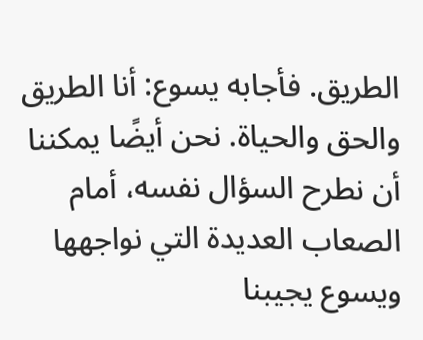الطريق. فأجابه يسوع: أنا الطريق والحق والحياة. نحن أيضًا يمكننا أن نطرح السؤال نفسه، أمام الصعاب العديدة التي نواجهها ويسوع يجيبنا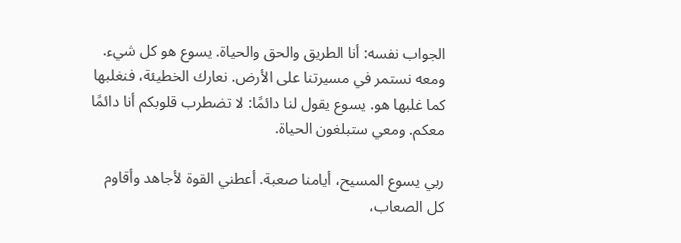الجواب نفسه: أنا الطريق والحق والحياة. يسوع هو كل شيء. ومعه نستمر في مسيرتنا على الأرض. نعارك الخطيئة، فنغلبها كما غلبها هو. يسوع يقول لنا دائمًا: لا تضطرب قلوبكم أنا دائمًا معكم. ومعي ستبلغون الحياة.

ربي يسوع المسيح، أيامنا صعبة. أعطني القوة لأجاهد وأقاوم كل الصعاب،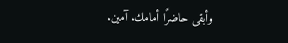وأبقى حاضرًا أمامك. آمين.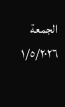الجمعة ١/٥/٢٠٢٦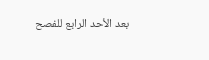بعد الأحد الرابع للفصح